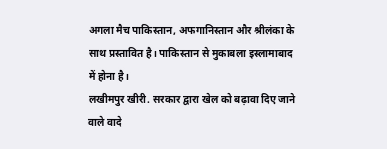अगला मैच पाकिस्तान, अफगानिस्तान और श्रीलंका के साथ प्रस्तावित है। पाकिस्तान से मुकाबला इस्लामाबाद में होना है।
लखीमपुर खीरी. सरकार द्वारा खेल को बढ़ावा दिए जाने वाले वादे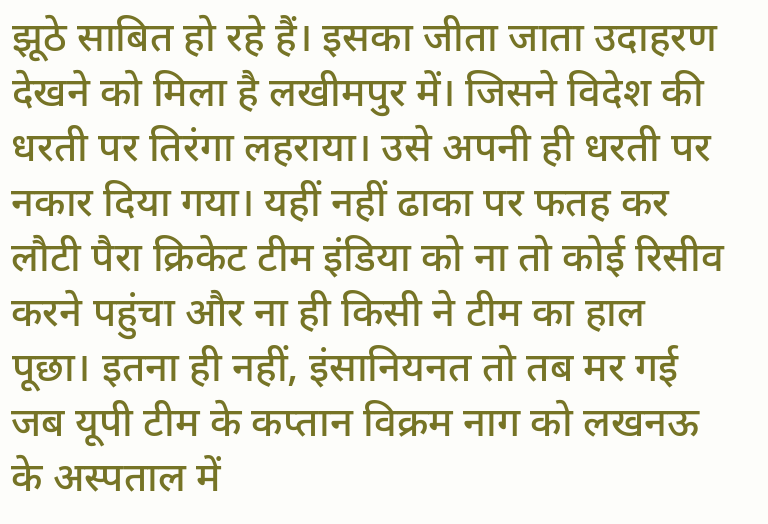झूठे साबित हो रहे हैं। इसका जीता जाता उदाहरण देखने को मिला है लखीमपुर में। जिसने विदेश की धरती पर तिरंगा लहराया। उसे अपनी ही धरती पर नकार दिया गया। यहीं नहीं ढाका पर फतह कर लौटी पैरा क्रिकेट टीम इंडिया को ना तो कोई रिसीव करने पहुंचा और ना ही किसी ने टीम का हाल पूछा। इतना ही नहीं, इंसानियनत तो तब मर गई जब यूपी टीम के कप्तान विक्रम नाग को लखनऊ के अस्पताल में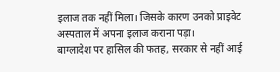इलाज तक नहीं मिला। जिसके कारण उनको प्राइवेट अस्पताल में अपना इलाज कराना पड़ा।
बाग्लादेश पर हासिल की फतह, सरकार से नहीं आई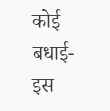कोई बधाई-
इस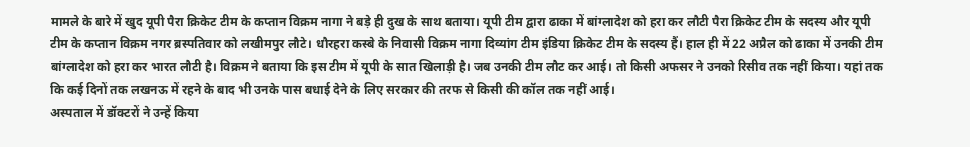मामले के बारे में खुद यूपी पैरा क्रिकेट टीम के कप्तान विक्रम नागा ने बड़े ही दुख के साथ बताया। यूपी टीम द्वारा ढाका में बांग्लादेश को हरा कर लौटी पैरा क्रिकेट टीम के सदस्य और यूपी टीम के कप्तान विक्रम नगर ब्रस्पतिवार को लखीमपुर लौटे। धौरहरा कस्बे के निवासी विक्रम नागा दिव्यांग टीम इंडिया क्रिकेट टीम के सदस्य हैं। हाल ही में 22 अप्रैल को ढाका में उनकी टीम बांग्लादेश को हरा कर भारत लौटी है। विक्रम ने बताया कि इस टीम में यूपी के सात खिलाड़ी है। जब उनकी टीम लौट कर आई। तो किसी अफसर ने उनको रिसीव तक नहीं किया। यहां तक कि कई दिनों तक लखनऊ में रहने के बाद भी उनके पास बधाई देने के लिए सरकार की तरफ से किसी की कॉल तक नहीं आई।
अस्पताल में डॉक्टरों ने उन्हें किया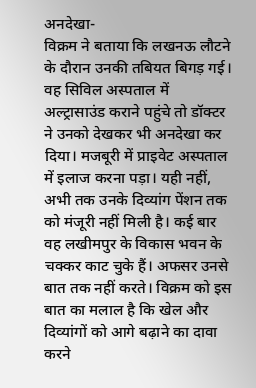अनदेखा-
विक्रम ने बताया कि लखनऊ लौटने के दौरान उनकी तबियत बिगड़ गई। वह सिविल अस्पताल में अल्ट्रासाउंड कराने पहुंचे तो डॉक्टर ने उनको देखकर भी अनदेखा कर दिया। मजबूरी में प्राइवेट अस्पताल में इलाज करना पड़ा। यही नहीं, अभी तक उनके दिव्यांग पेंशन तक को मंजूरी नहीं मिली है। कई बार वह लखीमपुर के विकास भवन के चक्कर काट चुके हैं। अफसर उनसे बात तक नहीं करते। विक्रम को इस बात का मलाल है कि खेल और दिव्यांगों को आगे बढ़ाने का दावा करने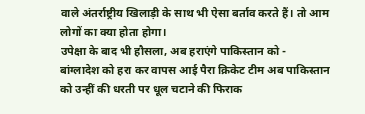वाले अंतर्राष्ट्रीय खिलाड़ी के साथ भी ऐसा बर्ताव करते हैं। तो आम लोगों का क्या होता होगा।
उपेक्षा के बाद भी हौसला, अब हराएंगे पाकिस्तान को -
बांग्लादेश को हरा कर वापस आई पैरा क्रिकेट टीम अब पाकिस्तान को उन्हीं की धरती पर धूल चटाने की फिराक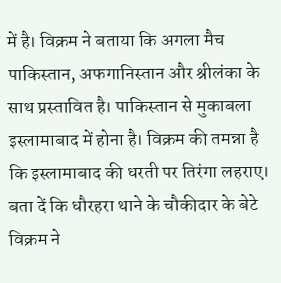में है। विक्रम ने बताया कि अगला मैच पाकिस्तान, अफगानिस्तान और श्रीलंका के साथ प्रस्तावित है। पाकिस्तान से मुकाबला इस्लामाबाद में होना है। विक्रम की तमन्ना है कि इस्लामाबाद की धरती पर तिरंगा लहराए। बता दें कि धौरहरा थाने के चौकीदार के बेटे विक्रम ने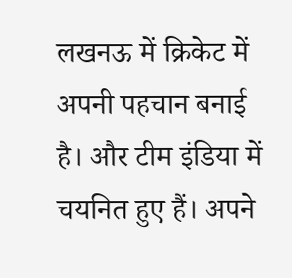लखनऊ में क्रिकेट में अपनी पहचान बनाई है। और टीम इंडिया में चयनित हुए हैं। अपने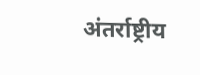अंतर्राष्ट्रीय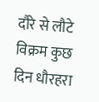दौरे से लौटे विक्रम कुछ दिन धौरहरा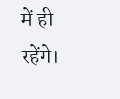में ही रहेंगे।